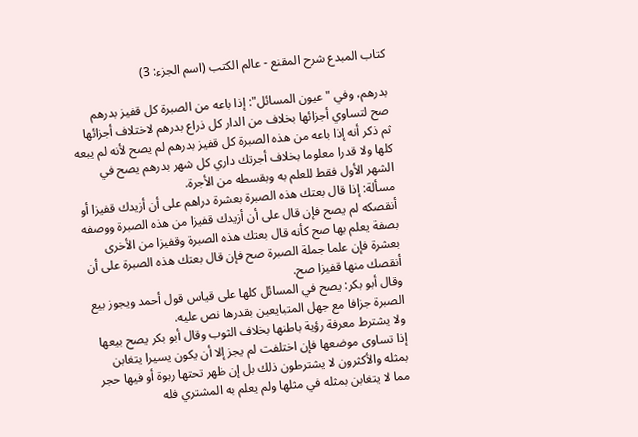كتاب المبدع شرح المقنع - عالم الكتب (اسم الجزء: 3)

بدرهم، وفي "عيون المسائل": إذا باعه من الصبرة كل قفيز بدرهم صح لتساوي أجزائها بخلاف من الدار كل ذراع بدرهم لاختلاف أجزائها ثم ذكر أنه إذا باعه من هذه الصبرة كل قفيز بدرهم لم يصح لأنه لم يبعه كلها ولا قدرا معلوما بخلاف أجرتك داري كل شهر بدرهم يصح في الشهر الأول فقط للعلم به وبقسطه من الأجرة.
مسألة: إذا قال بعتك هذه الصبرة بعشرة دراهم على أن أزيدك قفيزا أو أنقصكه لم يصح فإن قال على أن أزيدك قفيزا من هذه الصبرة ووصفه بصفة يعلم بها صح كأنه قال بعتك هذه الصبرة وقفيزا من الأخرى بعشرة فإن علما جملة الصبرة صح فإن قال بعتك هذه الصبرة على أن أنقصك منها قفيزا صح.
وقال أبو بكر: يصح في المسائل كلها على قياس قول أحمد ويجوز بيع الصبرة جزافا مع جهل المتبايعين بقدرها نص عليه.
ولا يشترط معرفة رؤية باطنها بخلاف الثوب وقال أبو بكر يصح بيعها إذا تساوى موضعها فإن اختلفت لم يجز إلا أن يكون يسيرا يتغابن بمثله والأكثرون لا يشترطون ذلك بل إن ظهر تحتها ربوة أو فيها حجر مما لا يتغابن بمثله في مثلها ولم يعلم به المشتري فله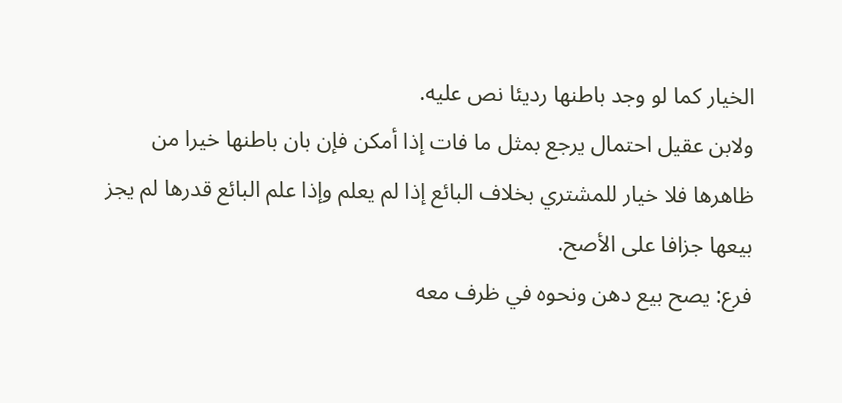الخيار كما لو وجد باطنها رديئا نص عليه.
ولابن عقيل احتمال يرجع بمثل ما فات إذا أمكن فإن بان باطنها خيرا من ظاهرها فلا خيار للمشتري بخلاف البائع إذا لم يعلم وإذا علم البائع قدرها لم يجز بيعها جزافا على الأصح.
فرع: يصح بيع دهن ونحوه في ظرف معه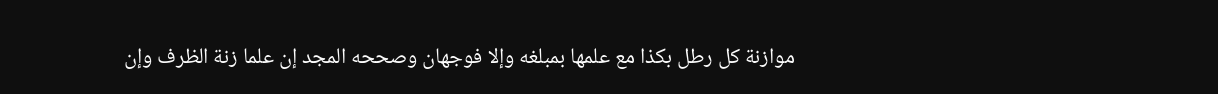موازنة كل رطل بكذا مع علمها بمبلغه وإلا فوجهان وصححه المجد إن علما زنة الظرف وإن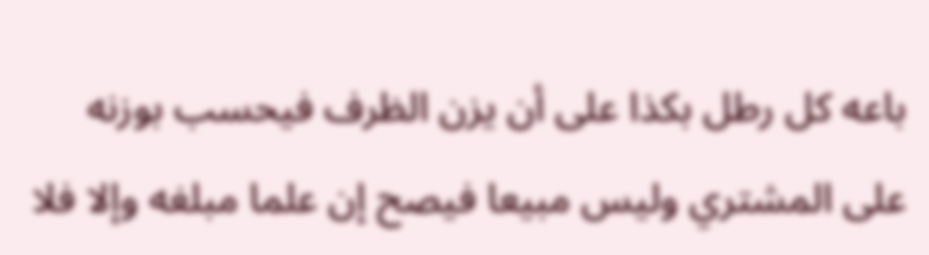باعه كل رطل بكذا على أن يزن الظرف فيحسب بوزنه على المشتري وليس مبيعا فيصح إن علما مبلغه وإلا فلا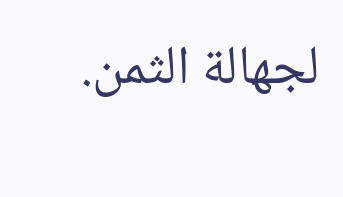لجهالة الثمن.